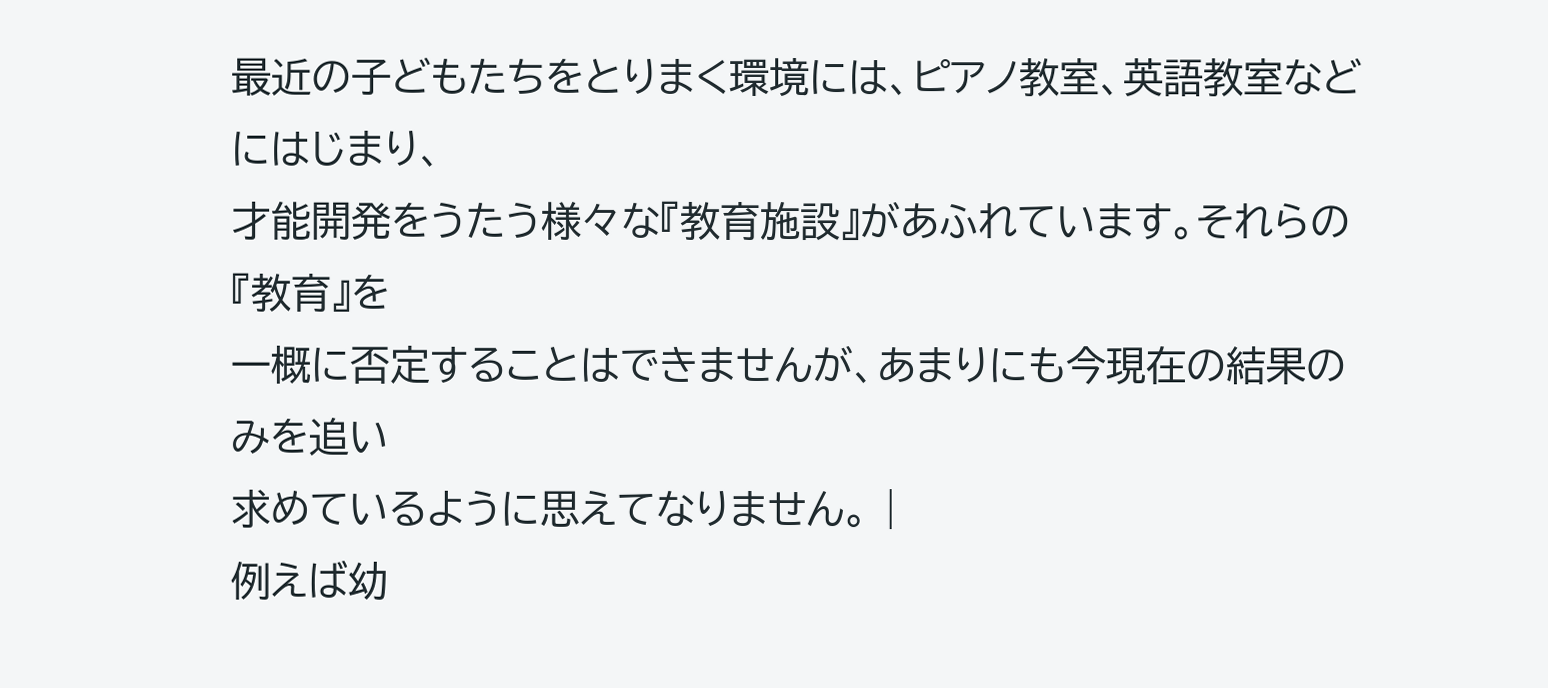最近の子どもたちをとりまく環境には、ピアノ教室、英語教室などにはじまり、
才能開発をうたう様々な『教育施設』があふれています。それらの『教育』を
一概に否定することはできませんが、あまりにも今現在の結果のみを追い
求めているように思えてなりません。 |
例えば幼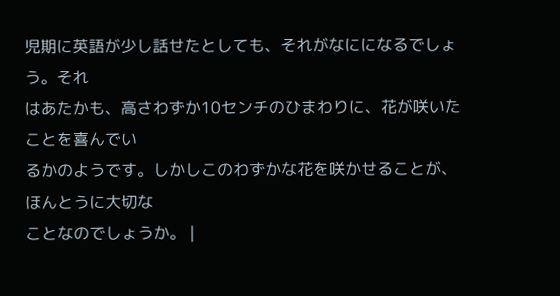児期に英語が少し話せたとしても、それがなにになるでしょう。それ
はあたかも、高さわずか10センチのひまわりに、花が咲いたことを喜んでい
るかのようです。しかしこのわずかな花を咲かせることが、ほんとうに大切な
ことなのでしょうか。 |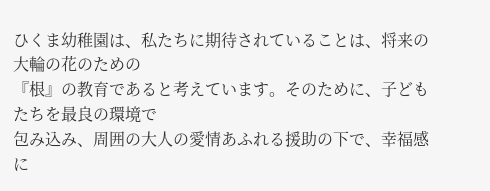ひくま幼稚園は、私たちに期待されていることは、将来の大輪の花のための
『根』の教育であると考えています。そのために、子どもたちを最良の環境で
包み込み、周囲の大人の愛情あふれる援助の下で、幸福感に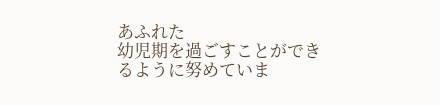あふれた
幼児期を過ごすことができるように努めていま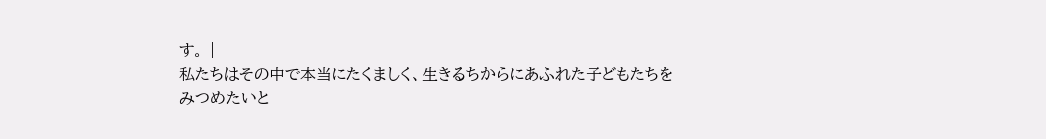す。 |
私たちはその中で本当にたくましく、生きるちからにあふれた子どもたちを
みつめたいと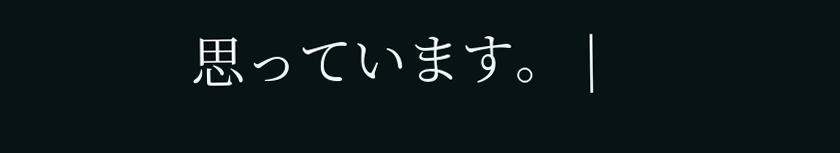思っています。 |